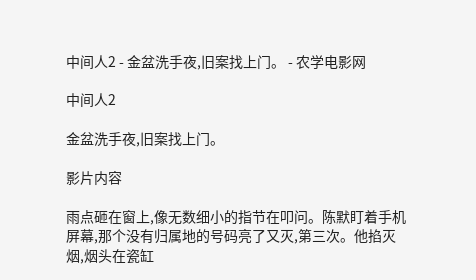中间人2 - 金盆洗手夜,旧案找上门。 - 农学电影网

中间人2

金盆洗手夜,旧案找上门。

影片内容

雨点砸在窗上,像无数细小的指节在叩问。陈默盯着手机屏幕,那个没有归属地的号码亮了又灭,第三次。他掐灭烟,烟头在瓷缸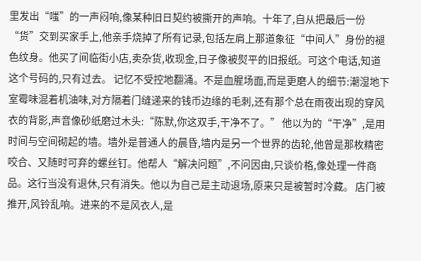里发出“嗤”的一声闷响,像某种旧日契约被撕开的声响。十年了,自从把最后一份“货”交到买家手上,他亲手烧掉了所有记录,包括左肩上那道象征“中间人”身份的褪色纹身。他买了间临街小店,卖杂货,收现金,日子像被熨平的旧报纸。可这个电话,知道这个号码的,只有过去。 记忆不受控地翻涌。不是血腥场面,而是更磨人的细节:潮湿地下室霉味混着机油味,对方隔着门缝递来的钱币边缘的毛刺,还有那个总在雨夜出现的穿风衣的背影,声音像砂纸磨过木头:“陈默,你这双手,干净不了。” 他以为的“干净”,是用时间与空间砌起的墙。墙外是普通人的晨昏,墙内是另一个世界的齿轮,他曾是那枚精密咬合、又随时可弃的螺丝钉。他帮人“解决问题”,不问因由,只谈价格,像处理一件商品。这行当没有退休,只有消失。他以为自己是主动退场,原来只是被暂时冷藏。 店门被推开,风铃乱响。进来的不是风衣人,是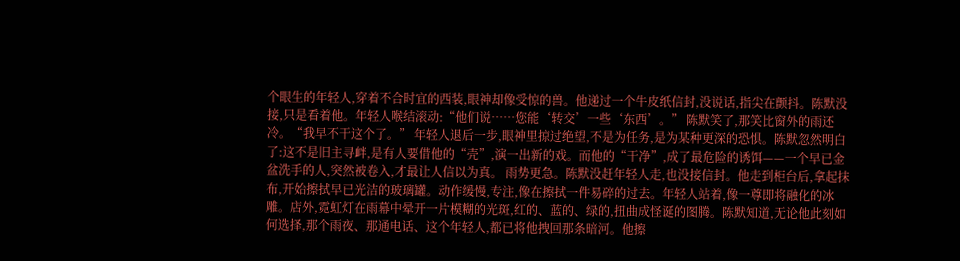个眼生的年轻人,穿着不合时宜的西装,眼神却像受惊的兽。他递过一个牛皮纸信封,没说话,指尖在颤抖。陈默没接,只是看着他。年轻人喉结滚动:“他们说……您能‘转交’一些‘东西’。” 陈默笑了,那笑比窗外的雨还冷。“我早不干这个了。” 年轻人退后一步,眼神里掠过绝望,不是为任务,是为某种更深的恐惧。陈默忽然明白了:这不是旧主寻衅,是有人要借他的“壳”,演一出新的戏。而他的“干净”,成了最危险的诱饵——一个早已金盆洗手的人,突然被卷入,才最让人信以为真。 雨势更急。陈默没赶年轻人走,也没接信封。他走到柜台后,拿起抹布,开始擦拭早已光洁的玻璃罐。动作缓慢,专注,像在擦拭一件易碎的过去。年轻人站着,像一尊即将融化的冰雕。店外,霓虹灯在雨幕中晕开一片模糊的光斑,红的、蓝的、绿的,扭曲成怪诞的图腾。陈默知道,无论他此刻如何选择,那个雨夜、那通电话、这个年轻人,都已将他拽回那条暗河。他擦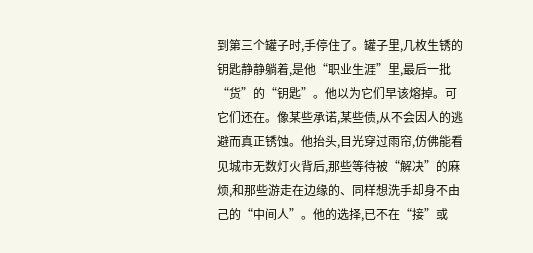到第三个罐子时,手停住了。罐子里,几枚生锈的钥匙静静躺着,是他“职业生涯”里,最后一批“货”的“钥匙”。他以为它们早该熔掉。可它们还在。像某些承诺,某些债,从不会因人的逃避而真正锈蚀。他抬头,目光穿过雨帘,仿佛能看见城市无数灯火背后,那些等待被“解决”的麻烦,和那些游走在边缘的、同样想洗手却身不由己的“中间人”。他的选择,已不在“接”或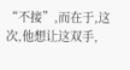“不接”,而在于,这次,他想让这双手,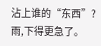沾上谁的“东西”?雨,下得更急了。